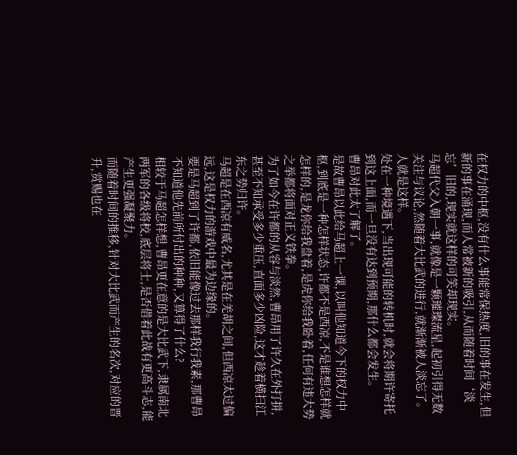在权力的中枢,没有什么事能常保热度,旧的事在发生,但新的事在涌现,而人常被新的吸引,从而随着时间‘淡忘’旧的,现实就这样的可笑却现实。
马超代父入朝一事,就像是一颗璀璨流星,起初引得无数关注与议论,然随着大比武的进行,就渐渐被人淡忘了。
人就是这样。
处在一种境遇下,当出现可能的转机时,就会将期许寄托到这上面,而一旦没有达到预期,那什么都会发生。
曹昂对此太了解了。
是故曹昂以此给马超上一课,以叫他知道今下的权力中枢,到底是一种怎样状态,许都不是西凉,不是谁想怎样就怎样的,是龙你给我盘着,是虎你给我卧着,任何有违大势之举都将面对正义铁拳。
为了如今在许都的从容与淡然,曹昂用了许久在外打拼,甚至不知承受多少重压,直面多少凶险,这才趁着横扫江东之势归许。
马超是在西凉有威名,尤其是在羌胡之间,但西凉太过偏远,这是权力的游戏中最为边缘的。
要是马超到了许都,依旧能像过去那样我行我素,那曹昂不知道他先前所付出的种种,又算得了什么?
相较于马超怎样想,曹昂更在意的是大比武下,隶属南北两军的各级将校,底层将士,是否借着此战有更高斗志,能产生更强凝聚力。
而随着时间的推移,针对大比武而产生的名次,对应的晋升,赏赐也在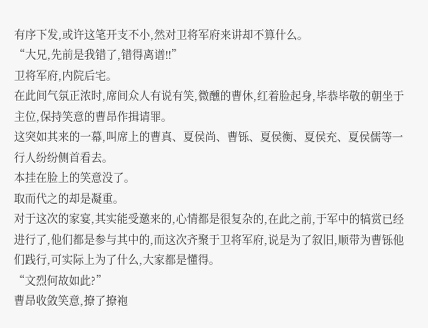有序下发,或许这笔开支不小,然对卫将军府来讲却不算什么。
“大兄,先前是我错了,错得离谱!!”
卫将军府,内院后宅。
在此间气氛正浓时,席间众人有说有笑,微醺的曹休,红着脸起身,毕恭毕敬的朝坐于主位,保持笑意的曹昂作揖请罪。
这突如其来的一幕,叫席上的曹真、夏侯尚、曹铄、夏侯衡、夏侯充、夏侯儒等一行人纷纷侧首看去。
本挂在脸上的笑意没了。
取而代之的却是凝重。
对于这次的家宴,其实能受邀来的,心情都是很复杂的,在此之前,于军中的犒赏已经进行了,他们都是参与其中的,而这次齐聚于卫将军府,说是为了叙旧,顺带为曹铄他们践行,可实际上为了什么,大家都是懂得。
“文烈何故如此?”
曹昂收敛笑意,撩了撩袍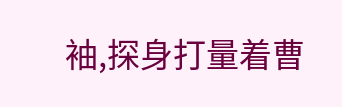袖,探身打量着曹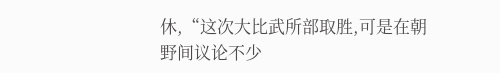休,“这次大比武所部取胜,可是在朝野间议论不少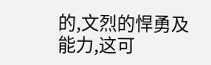的,文烈的悍勇及能力,这可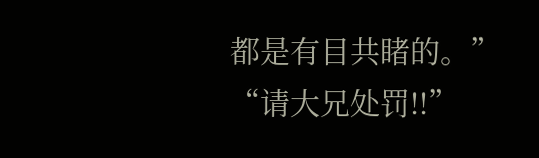都是有目共睹的。”
“请大兄处罚!!”